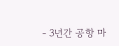- 3년간 공항 마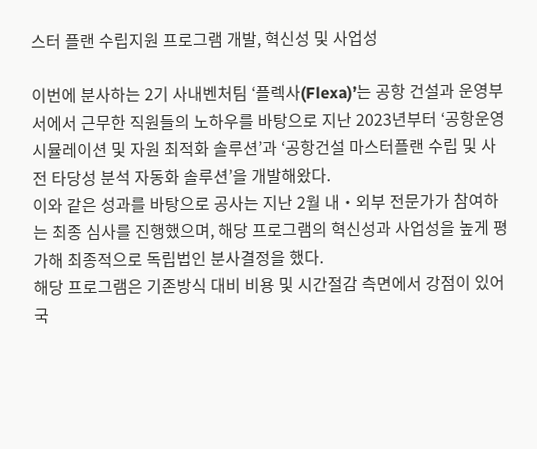스터 플랜 수립지원 프로그램 개발, 혁신성 및 사업성

이번에 분사하는 2기 사내벤처팀 ‘플렉사(Flexa)’는 공항 건설과 운영부서에서 근무한 직원들의 노하우를 바탕으로 지난 2023년부터 ‘공항운영 시뮬레이션 및 자원 최적화 솔루션’과 ‘공항건설 마스터플랜 수립 및 사전 타당성 분석 자동화 솔루션’을 개발해왔다.
이와 같은 성과를 바탕으로 공사는 지난 2월 내‧외부 전문가가 참여하는 최종 심사를 진행했으며, 해당 프로그램의 혁신성과 사업성을 높게 평가해 최종적으로 독립법인 분사결정을 했다.
해당 프로그램은 기존방식 대비 비용 및 시간절감 측면에서 강점이 있어 국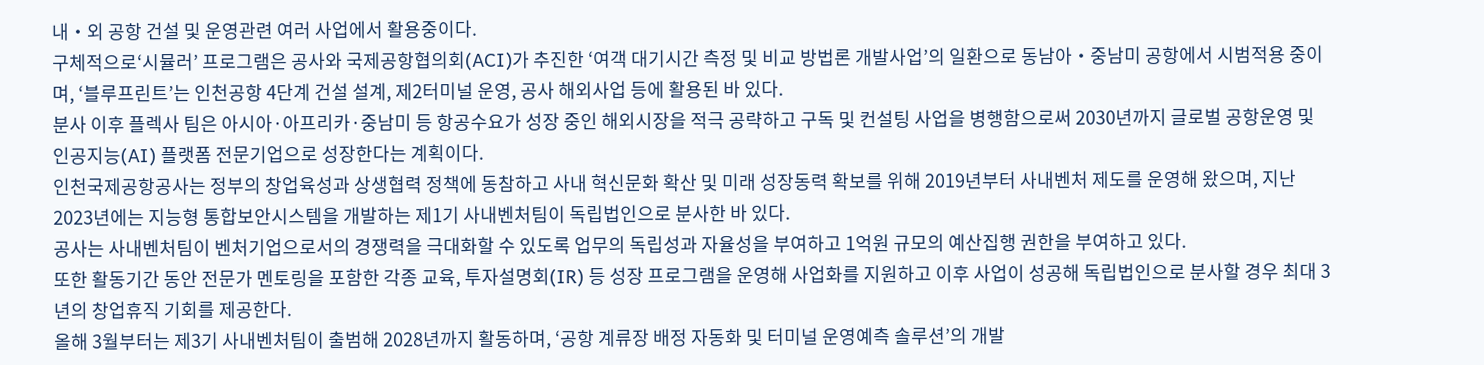내‧외 공항 건설 및 운영관련 여러 사업에서 활용중이다.
구체적으로‘시뮬러’ 프로그램은 공사와 국제공항협의회(ACI)가 추진한 ‘여객 대기시간 측정 및 비교 방법론 개발사업’의 일환으로 동남아‧중남미 공항에서 시범적용 중이며, ‘블루프린트’는 인천공항 4단계 건설 설계, 제2터미널 운영, 공사 해외사업 등에 활용된 바 있다.
분사 이후 플렉사 팀은 아시아·아프리카·중남미 등 항공수요가 성장 중인 해외시장을 적극 공략하고 구독 및 컨설팅 사업을 병행함으로써 2030년까지 글로벌 공항운영 및 인공지능(AI) 플랫폼 전문기업으로 성장한다는 계획이다.
인천국제공항공사는 정부의 창업육성과 상생협력 정책에 동참하고 사내 혁신문화 확산 및 미래 성장동력 확보를 위해 2019년부터 사내벤처 제도를 운영해 왔으며, 지난 2023년에는 지능형 통합보안시스템을 개발하는 제1기 사내벤처팀이 독립법인으로 분사한 바 있다.
공사는 사내벤처팀이 벤처기업으로서의 경쟁력을 극대화할 수 있도록 업무의 독립성과 자율성을 부여하고 1억원 규모의 예산집행 권한을 부여하고 있다.
또한 활동기간 동안 전문가 멘토링을 포함한 각종 교육, 투자설명회(IR) 등 성장 프로그램을 운영해 사업화를 지원하고 이후 사업이 성공해 독립법인으로 분사할 경우 최대 3년의 창업휴직 기회를 제공한다.
올해 3월부터는 제3기 사내벤처팀이 출범해 2028년까지 활동하며, ‘공항 계류장 배정 자동화 및 터미널 운영예측 솔루션’의 개발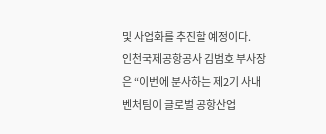및 사업화를 추진할 예정이다.
인천국제공항공사 김범호 부사장은 “이번에 분사하는 제2기 사내벤처팀이 글로벌 공항산업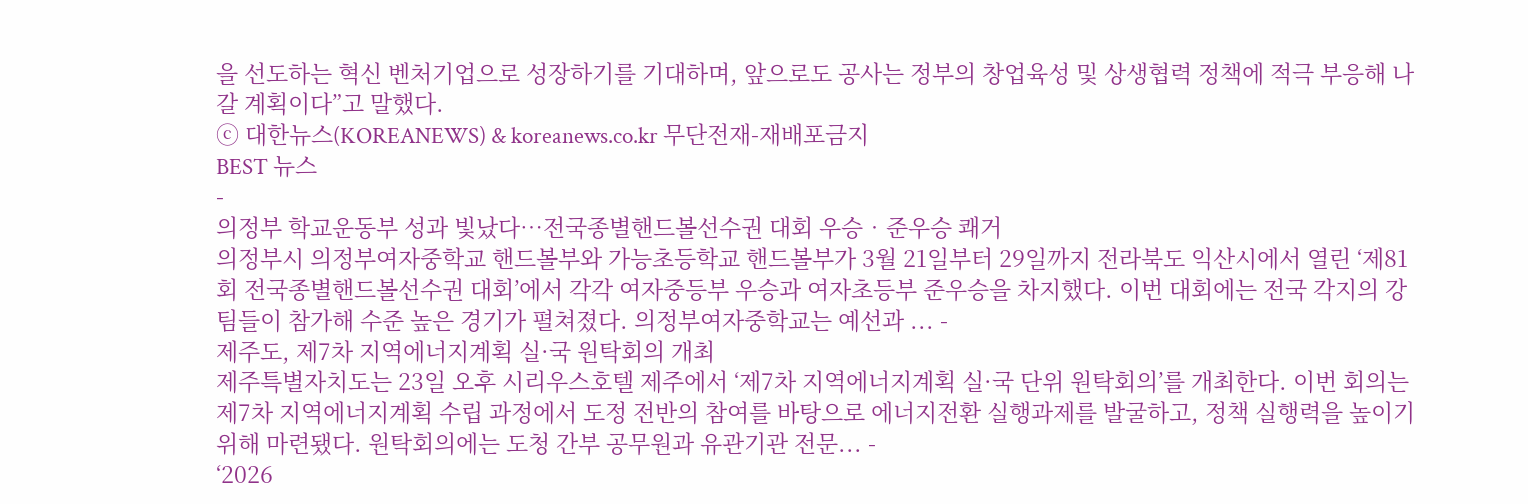을 선도하는 혁신 벤처기업으로 성장하기를 기대하며, 앞으로도 공사는 정부의 창업육성 및 상생협력 정책에 적극 부응해 나갈 계획이다”고 말했다.
ⓒ 대한뉴스(KOREANEWS) & koreanews.co.kr 무단전재-재배포금지
BEST 뉴스
-
의정부 학교운동부 성과 빛났다…전국종별핸드볼선수권 대회 우승‧준우승 쾌거
의정부시 의정부여자중학교 핸드볼부와 가능초등학교 핸드볼부가 3월 21일부터 29일까지 전라북도 익산시에서 열린 ‘제81회 전국종별핸드볼선수권 대회’에서 각각 여자중등부 우승과 여자초등부 준우승을 차지했다. 이번 대회에는 전국 각지의 강팀들이 참가해 수준 높은 경기가 펼쳐졌다. 의정부여자중학교는 예선과 ... -
제주도, 제7차 지역에너지계획 실·국 원탁회의 개최
제주특별자치도는 23일 오후 시리우스호텔 제주에서 ‘제7차 지역에너지계획 실·국 단위 원탁회의’를 개최한다. 이번 회의는 제7차 지역에너지계획 수립 과정에서 도정 전반의 참여를 바탕으로 에너지전환 실행과제를 발굴하고, 정책 실행력을 높이기 위해 마련됐다. 원탁회의에는 도청 간부 공무원과 유관기관 전문... -
‘2026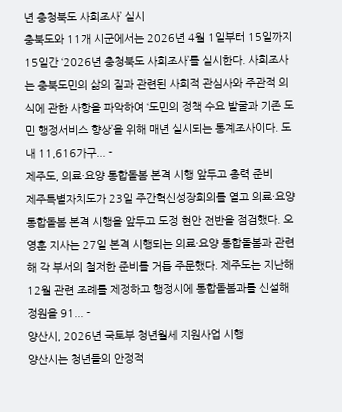년 충청북도 사회조사’ 실시
충북도와 11개 시군에서는 2026년 4월 1일부터 15일까지 15일간 ‘2026년 충청북도 사회조사’를 실시한다. 사회조사는 충북도민의 삶의 질과 관련된 사회적 관심사와 주관적 의식에 관한 사항을 파악하여 ‘도민의 정책 수요 발굴과 기존 도민 행정서비스 향상’을 위해 매년 실시되는 통계조사이다. 도내 11,616가구... -
제주도, 의료·요양 통합돌봄 본격 시행 앞두고 총력 준비
제주특별자치도가 23일 주간혁신성장회의를 열고 의료·요양 통합돌봄 본격 시행을 앞두고 도정 현안 전반을 점검했다. 오영훈 지사는 27일 본격 시행되는 의료·요양 통합돌봄과 관련해 각 부서의 철저한 준비를 거듭 주문했다. 제주도는 지난해 12월 관련 조례를 제정하고 행정시에 통합돌봄과를 신설해 정원을 91... -
양산시, 2026년 국토부 청년월세 지원사업 시행
양산시는 청년들의 안정적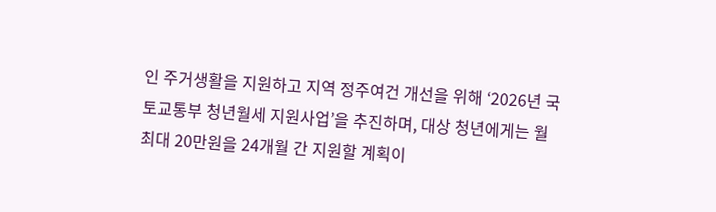인 주거생활을 지원하고 지역 정주여건 개선을 위해 ‘2026년 국토교통부 청년월세 지원사업’을 추진하며, 대상 청년에게는 월 최대 20만원을 24개월 간 지원할 계획이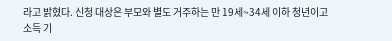라고 밝혔다. 신청 대상은 부모와 별도 거주하는 만 19세~34세 이하 청년이고 소득 기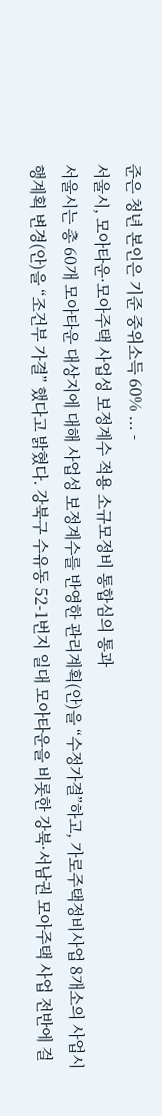준은 청년 본인은 기준 중위소득 60% ... -
서울시, 모아타운·모아주택 사업성 보정계수 적용 소규모정비 통합심의 통과
서울시는 총 60개 모아타운 대상지에 대해 사업성 보정계수를 반영한 관리계획(안)을 “수정가결”하고, 가로주택정비사업 8개소의 사업시행계획 변경(안)을 “조건부 가결” 했다고 밝혔다. 강북구 수유동 52-1번지 일대 모아타운을 비롯한 강북·서남권 모아주택 사업 전반에 걸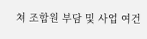쳐 조합원 부담 및 사업 여건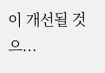이 개선될 것으...